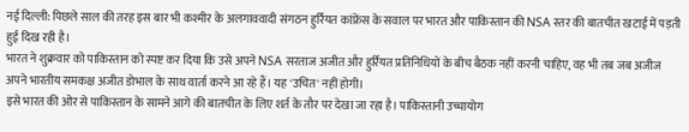नई दिल्ली: पिछले साल की तरह इस बार भी कश्मीर के अलगाववादी संगठन हुर्रियत कांफ्रेंस के सवाल पर भारत और पाकिस्तान की NSA स्तर की बातचीत खटाई में पड़ती हुई दिख रही है।
भारत ने शुक्रवार को पाकिस्तान को स्पष्ट कर दिया कि उसे अपने NSA सरताज अजीत और हुर्रियत प्रतिनिधियों के बीच बैठक नहीं करनी चाहिए, वह भी तब जब अजीज अपने भारतीय समकक्ष अजीत डोभाल के साथ वार्ता करने आ रहे हैं। यह 'उचित' नहीं होगी।
इसे भारत की ओर से पाकिस्तान के सामने आगे की बातचीत के लिए शर्त के तौर पर देखा जा रहा है। पाकिस्तानी उच्चायोग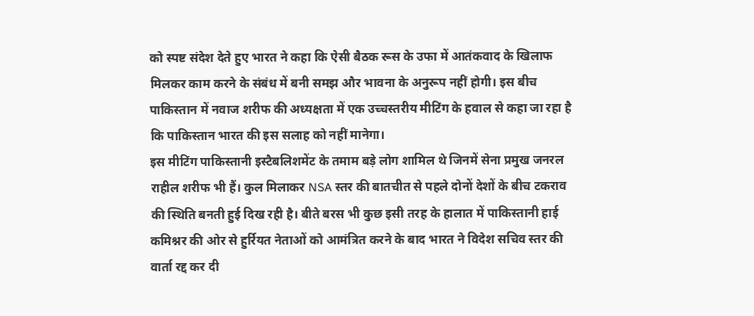को स्पष्ट संदेश देते हुए भारत ने कहा कि ऐसी बैठक रूस के उफा में आतंकवाद के खिलाफ मिलकर काम करने के संबंध में बनी समझ और भावना के अनुरूप नहीं होगी। इस बीच पाकिस्तान में नवाज शरीफ की अध्यक्षता में एक उच्चस्तरीय मीटिंग के हवाल से कहा जा रहा है कि पाकिस्तान भारत की इस सलाह को नहीं मानेगा।
इस मीटिंग पाकिस्तानी इस्टैबलिशमेंट के तमाम बड़े लोग शामिल थे जिनमें सेना प्रमुख जनरल राहील शरीफ भी हैं। कुल मिलाकर NSA स्तर की बातचीत से पहले दोनों देशों के बीच टकराव की स्थिति बनती हुई दिख रही है। बीते बरस भी कुछ इसी तरह के हालात में पाकिस्तानी हाई कमिश्नर की ओर से हुर्रियत नेताओं को आमंत्रित करने के बाद भारत ने विदेश सचिव स्तर की वार्ता रद्द कर दी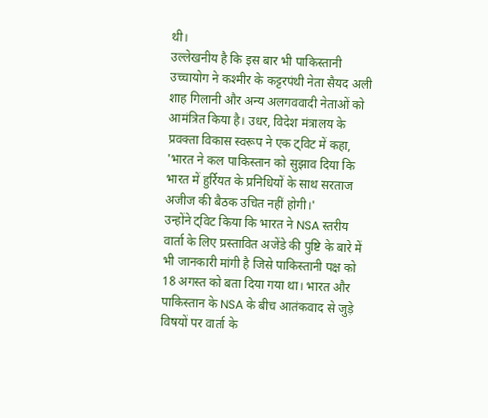थी।
उल्लेखनीय है कि इस बार भी पाकिस्तानी उच्चायोग ने कश्मीर के कट्टरपंथी नेता सैयद अली शाह गिलानी और अन्य अलगववादी नेताओं को आमंत्रित किया है। उधर, विदेश मंत्रालय के प्रवक्ता विकास स्वरूप ने एक ट्विट में कहा, 'भारत ने कल पाकिस्तान को सुझाव दिया कि भारत में हुर्रियत के प्रनिधियों के साथ सरताज अजीज की बैठक उचित नहीं होगी।'
उन्होंने ट्विट किया कि भारत ने NSA स्तरीय वार्ता के लिए प्रस्तावित अजेंडे की पुष्टि के बारे में भी जानकारी मांगी है जिसे पाकिस्तानी पक्ष को 18 अगस्त को बता दिया गया था। भारत और पाकिस्तान के NSA के बीच आतंकवाद से जुड़े विषयों पर वार्ता के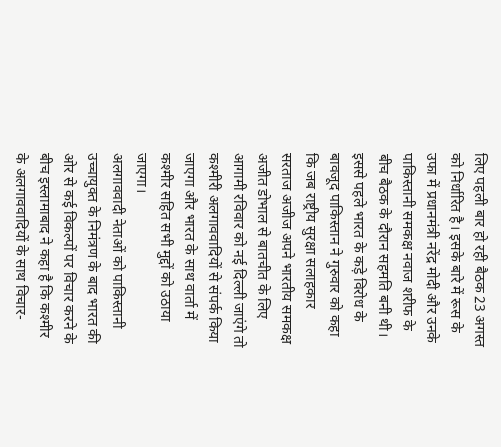लिए पहली बार हो रही बैठक 23 अगस्त को निर्धारित है। इसके बारे में रूस के उफा में प्रधानमंत्री नरेंद्र मोदी और उनके पाकिस्तानी समकक्ष नवाज शरीफ के बीच बैठक के दौरान सहमति बनी थी।
इससे पहले भारत के कड़े विरोध के बावजूद पाकिस्तान ने गुरुवार को कहा कि जब राष्ट्रीय सुरक्षा सलाहकार सरताज अजीज अपने भारतीय समकक्ष अजीत डोभाल से बातचीत के लिए आगामी रविवार को नई दिल्ली जाएंगे तो कश्मीरी अलगाववादियों से संपर्क किया जाएगा और भारत के साथ वार्ता में कश्मीर सहित सभी मुद्दों को उठाया जाएगा।
अलगाववादी नेताओं को पाकिस्तानी उच्चायुक्त के निमंत्रण के बाद भारत की ओर से कई विकल्पों पर विचार करने के बीच इस्लामाबाद ने कहा है कि कश्मीर के अलगाववादियों के साथ विचार-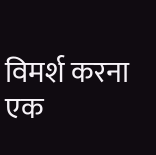विमर्श करना एक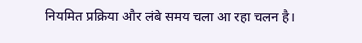नियमित प्रक्रिया और लंबे समय चला आ रहा चलन है।